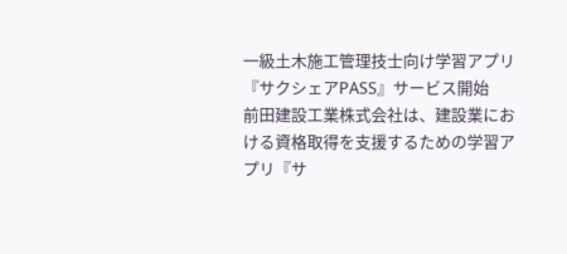一級土木施工管理技士向け学習アプリ『サクシェアPASS』サービス開始
前田建設工業株式会社は、建設業における資格取得を支援するための学習アプリ『サ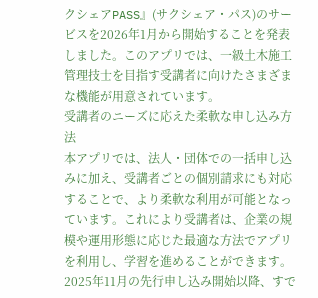クシェアPASS』(サクシェア・パス)のサービスを2026年1月から開始することを発表しました。このアプリでは、一級土木施工管理技士を目指す受講者に向けたさまざまな機能が用意されています。
受講者のニーズに応えた柔軟な申し込み方法
本アプリでは、法人・団体での一括申し込みに加え、受講者ごとの個別請求にも対応することで、より柔軟な利用が可能となっています。これにより受講者は、企業の規模や運用形態に応じた最適な方法でアプリを利用し、学習を進めることができます。
2025年11月の先行申し込み開始以降、すで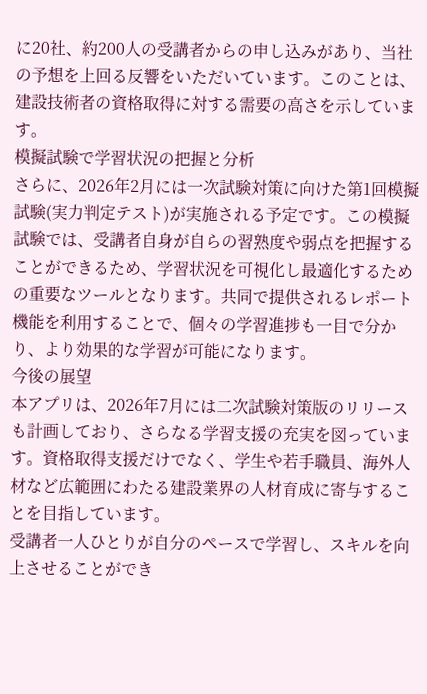に20社、約200人の受講者からの申し込みがあり、当社の予想を上回る反響をいただいています。このことは、建設技術者の資格取得に対する需要の高さを示しています。
模擬試験で学習状況の把握と分析
さらに、2026年2月には一次試験対策に向けた第1回模擬試験(実力判定テスト)が実施される予定です。この模擬試験では、受講者自身が自らの習熟度や弱点を把握することができるため、学習状況を可視化し最適化するための重要なツールとなります。共同で提供されるレポート機能を利用することで、個々の学習進捗も一目で分かり、より効果的な学習が可能になります。
今後の展望
本アプリは、2026年7月には二次試験対策版のリリースも計画しており、さらなる学習支援の充実を図っています。資格取得支援だけでなく、学生や若手職員、海外人材など広範囲にわたる建設業界の人材育成に寄与することを目指しています。
受講者一人ひとりが自分のペースで学習し、スキルを向上させることができ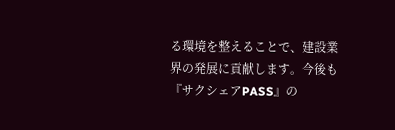る環境を整えることで、建設業界の発展に貢献します。今後も『サクシェアPASS』の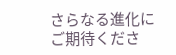さらなる進化にご期待くださ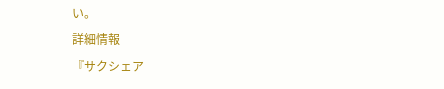い。
詳細情報
『サクシェア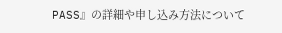PASS』の詳細や申し込み方法について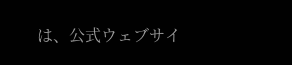は、公式ウェブサイ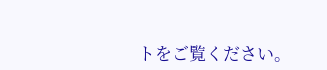トをご覧ください。